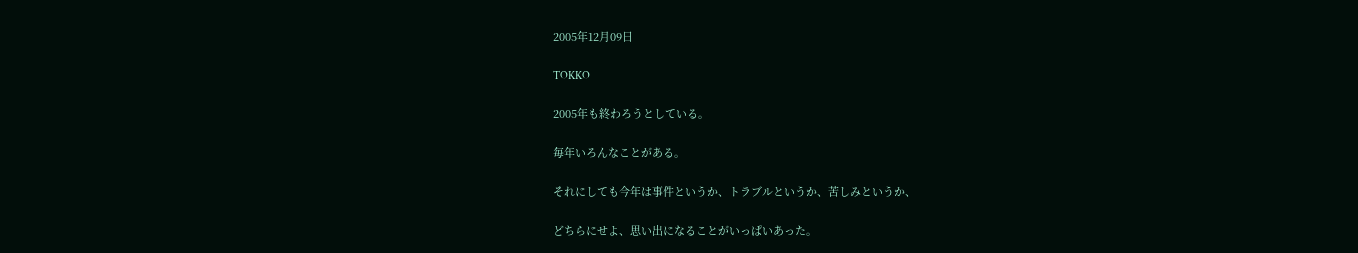2005年12月09日

TOKKO

2005年も終わろうとしている。

毎年いろんなことがある。

それにしても今年は事件というか、トラブルというか、苦しみというか、

どちらにせよ、思い出になることがいっぱいあった。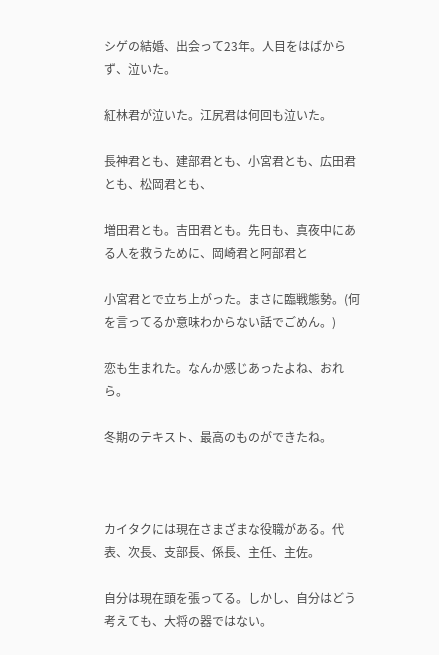シゲの結婚、出会って23年。人目をはばからず、泣いた。

紅林君が泣いた。江尻君は何回も泣いた。

長神君とも、建部君とも、小宮君とも、広田君とも、松岡君とも、

増田君とも。吉田君とも。先日も、真夜中にある人を救うために、岡崎君と阿部君と

小宮君とで立ち上がった。まさに臨戦態勢。(何を言ってるか意味わからない話でごめん。)

恋も生まれた。なんか感じあったよね、おれら。

冬期のテキスト、最高のものができたね。



カイタクには現在さまざまな役職がある。代表、次長、支部長、係長、主任、主佐。

自分は現在頭を張ってる。しかし、自分はどう考えても、大将の器ではない。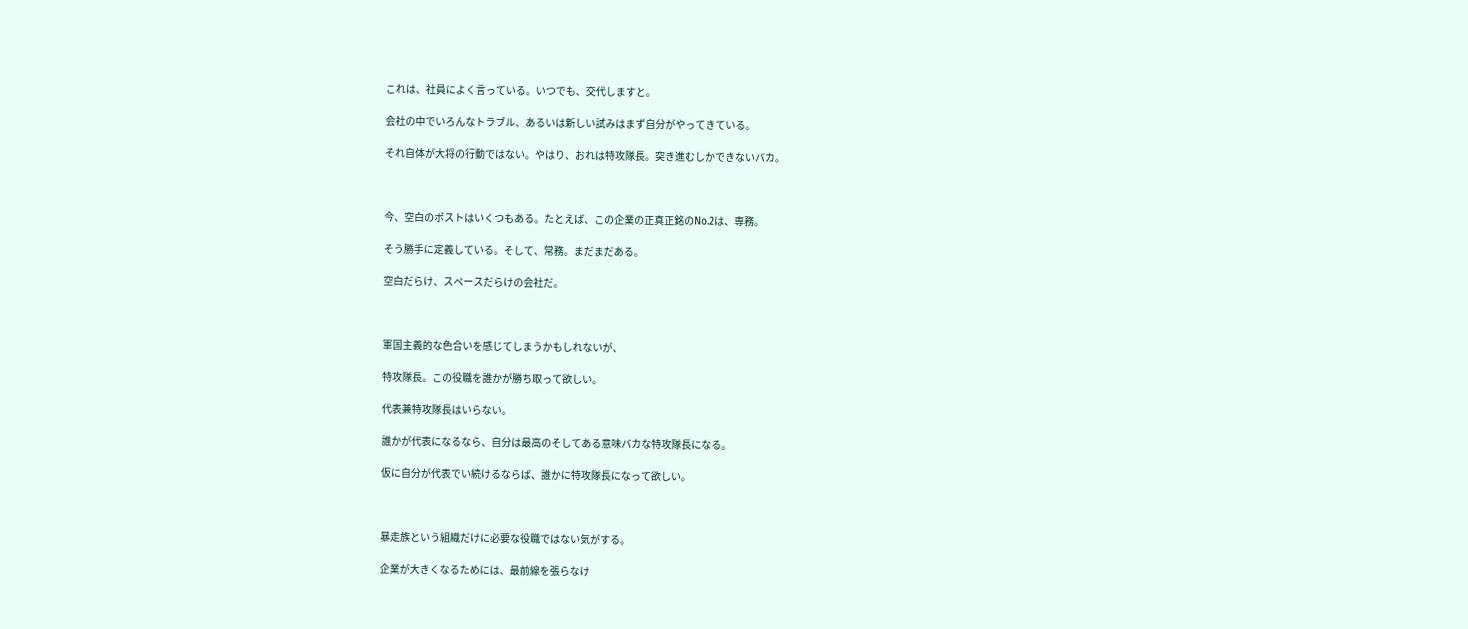これは、社員によく言っている。いつでも、交代しますと。

会社の中でいろんなトラブル、あるいは新しい試みはまず自分がやってきている。

それ自体が大将の行動ではない。やはり、おれは特攻隊長。突き進むしかできないバカ。



今、空白のポストはいくつもある。たとえば、この企業の正真正銘のNo.2は、専務。

そう勝手に定義している。そして、常務。まだまだある。

空白だらけ、スペースだらけの会社だ。



軍国主義的な色合いを感じてしまうかもしれないが、

特攻隊長。この役職を誰かが勝ち取って欲しい。

代表兼特攻隊長はいらない。

誰かが代表になるなら、自分は最高のそしてある意味バカな特攻隊長になる。

仮に自分が代表でい続けるならば、誰かに特攻隊長になって欲しい。



暴走族という組織だけに必要な役職ではない気がする。

企業が大きくなるためには、最前線を張らなけ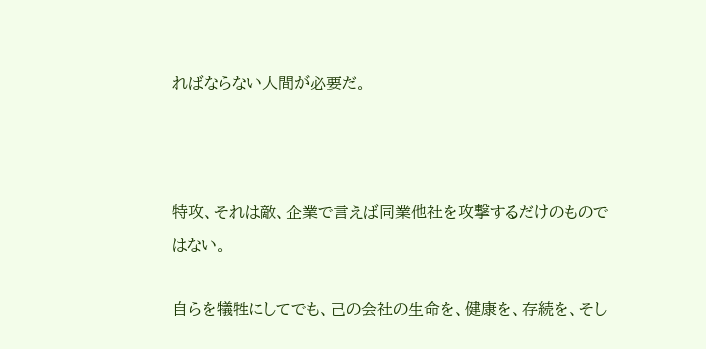ればならない人間が必要だ。



特攻、それは敵、企業で言えば同業他社を攻撃するだけのものではない。

自らを犠牲にしてでも、己の会社の生命を、健康を、存続を、そし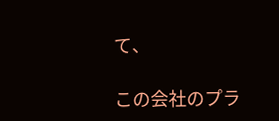て、

この会社のプラ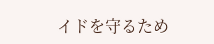イドを守るため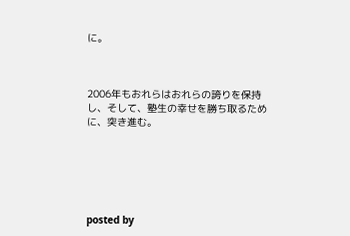に。



2006年もおれらはおれらの誇りを保持し、そして、塾生の幸せを勝ち取るために、突き進む。






posted by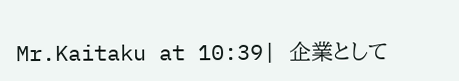Mr.Kaitaku at 10:39| 企業として